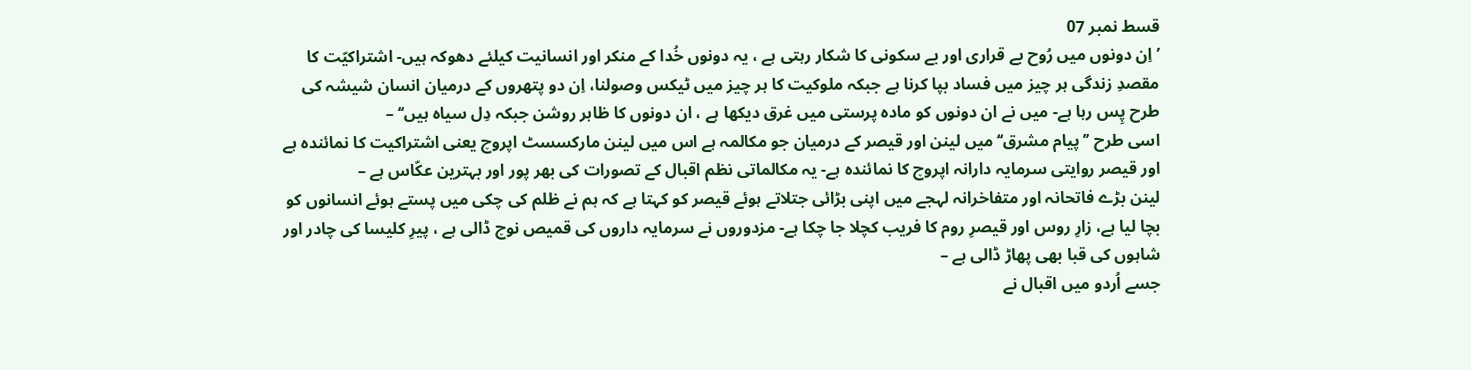قسط نمبر 07
’اِن دونوں میں رُوح بے قراری اور بے سکونی کا شکار رہتی ہے ، یہ دونوں خُدا کے منکر اور انسانیت کیلئے دھوکہ ہیں- اشتراکیّت کا مقصدِ زندگی ہر چیز میں فساد بپا کرنا ہے جبکہ ملوکیت کا ہر چیز میں ٹیکس وصولنا، اِن دو پتھروں کے درمیان انسان شیشہ کی طرح پِس رہا ہے- میں نے ان دونوں کو مادہ پرستی میں غرق دیکھا ہے ، ان دونوں کا ظاہر روشن جبکہ دِل سیاہ ہیں‘‘ –
اسی طرح ’’پیام مشرق‘‘میں لینن اور قیصر کے درمیان جو مکالمہ ہے اس میں لینن مارکسسٹ اپروچ یعنی اشتراکیت کا نمائندہ ہے اور قیصر روایتی سرمایہ دارانہ اپروچ کا نمائندہ ہے- یہ مکالماتی نظم اقبال کے تصورات کی بھر پور اور بہترین عکّاس ہے –
لینن بڑے فاتحانہ اور متفاخرانہ لہجے میں اپنی بڑائی جتلاتے ہوئے قیصر کو کہتا ہے کہ ہم نے ظلم کی چکی میں پستے ہوئے انسانوں کو بچا لیا ہے، زارِ روس اور قیصرِ روم کا فریب کچلا جا چکا ہے- مزدوروں نے سرمایہ داروں کی قمیص نوچ ڈالی ہے ، پیرِ کلیسا کی چادر اور شاہوں کی قبا بھی پھاڑ ڈالی ہے –
جسے اُردو میں اقبال نے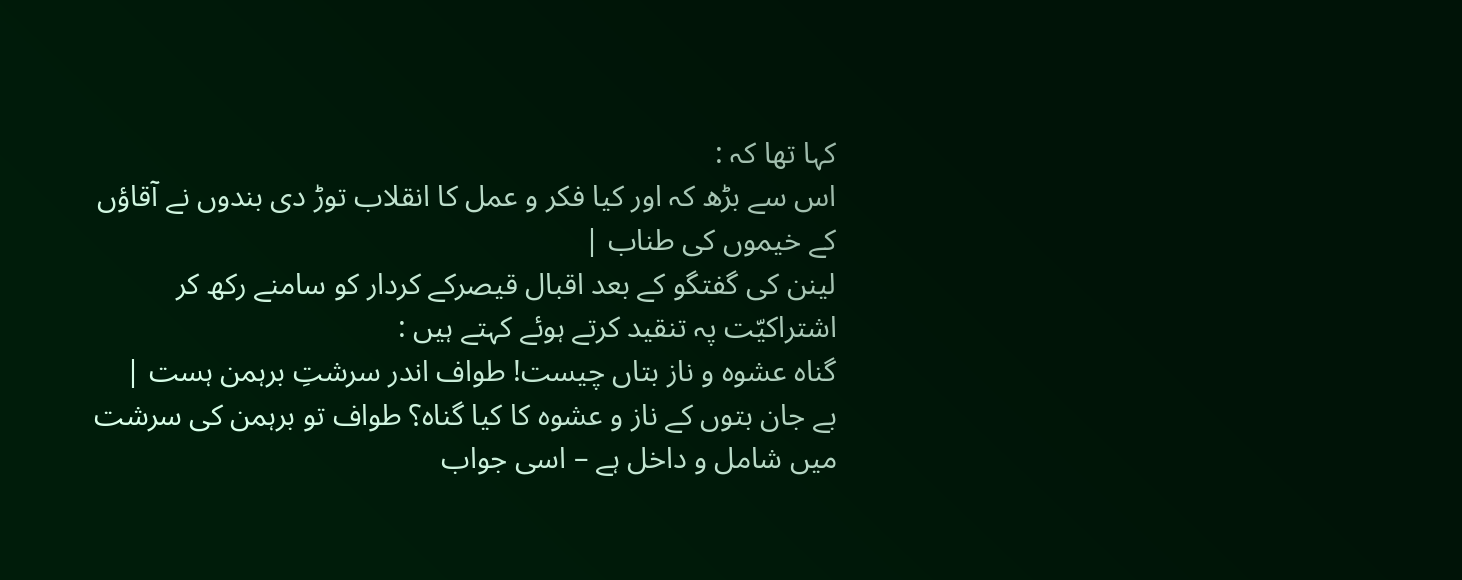کہا تھا کہ :
اس سے بڑھ کہ اور کیا فکر و عمل کا انقلاب توڑ دی بندوں نے آقاؤں کے خیموں کی طناب |
لینن کی گفتگو کے بعد اقبال قیصرکے کردار کو سامنے رکھ کر اشتراکیّت پہ تنقید کرتے ہوئے کہتے ہیں :
گناہ عشوہ و ناز بتاں چیست! طواف اندر سرشتِ برہمن ہست |
بے جان بتوں کے ناز و عشوہ کا کیا گناہ؟ طواف تو برہمن کی سرشت میں شامل و داخل ہے – اسی جواب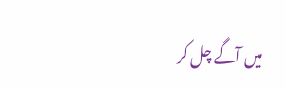میں آگے چل کر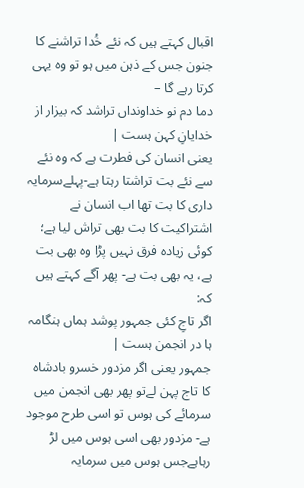اقبال کہتے ہیں کہ نئے خُدا تراشنے کا جنون جس کے ذہن میں ہو تو وہ یہی کرتا رہے گا –
دما دم نو خداونداں تراشد کہ بیزار از خدایانِ کہن ہست |
یعنی انسان کی فطرت ہے کہ وہ نئے سے نئے بت تراشتا رہتا ہے-پہلےسرمایہ داری کا بت تھا اب انسان نے اشتراکیت کا بت بھی تراش لیا ہے؛ کوئی زیادہ فرق نہیں پڑا وہ بھی بت ہے، یہ بھی بت ہے- پھر آگے کہتے ہیں کہ:
اگر تاجِ کئی جمہور پوشد ہماں ہنگامہ ہا در انجمن ہست |
جمہور یعنی اگر مزدور خسرو بادشاہ کا تاج پہن لےتو پھر بھی انجمن میں سرمائے کی ہوس تو اسی طرح موجود ہے- مزدور بھی اسی ہوس میں لڑ رہاہےجس ہوس میں سرمایہ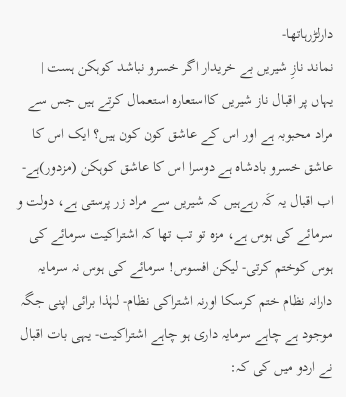دارلڑرہاتھا-
نماند نازِ شیریں بے خریدار اگر خسرو نباشد کوہکن ہست |
یہاں پر اقبال ناز شیریں کااستعارہ استعمال کرتے ہیں جس سے مراد محبوبہ ہے اور اس کے عاشق کون کون ہیں؟ ایک اس کا عاشق خسرو بادشاہ ہے دوسرا اس کا عاشق کوہکن (مزدور)ہے- اب اقبال یہ کَہ رہےہیں کہ شیریں سے مراد زر پرستی ہے، دولت و سرمائے کی ہوس ہے، مزہ تو تب تھا کہ اشتراکیت سرمائے کی ہوس کوختم کرتی- لیکن افسوس! سرمائے کی ہوس نہ سرمایہ دارانہ نظام ختم کرسکا اورنہ اشتراکی نظام- لہٰذا برائی اپنی جگہ موجود ہے چاہے سرمایہ داری ہو چاہے اشتراکیت- یہی بات اقبال نے اردو میں کی کہ: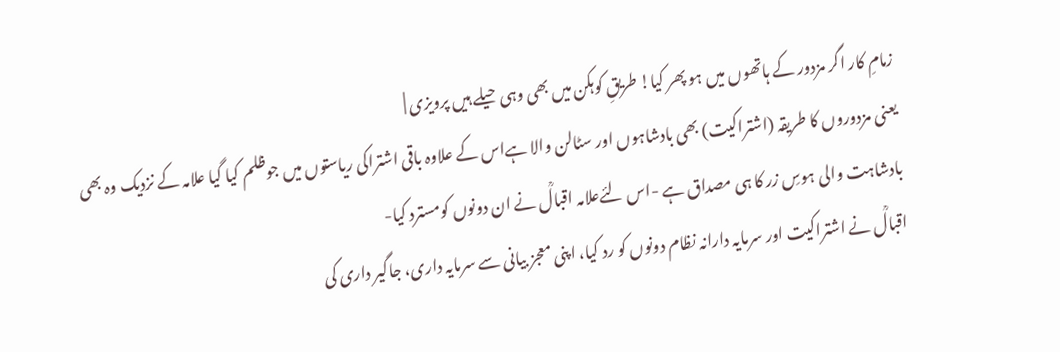زمامِ کار اگر مزدور کے ہاتھوں میں ہو پھر کیا! طریقِ کوہکن میں بھی وہی حیلے ہیں پرویزی |
یعنی مزدوروں کا طریقہ (اشتراکیت) بھی بادشاہوں اور سٹالن والا ہےاس کے علاوہ باقی اشتراکی ریاستوں میں جوظلم کیا گیا علامہ کے نزدیک وہ بھی بادشاہت والی ہوسِ زر کا ہی مصداق ہے -اس لئےعلامہ اقبالؒ نے ان دونوں کومسترد کیا-
اقبالؒ نے اشتراکیت اور سرمایہ دارانہ نظام دونوں کو رد کیا، اپنی معجز بیانی سے سرمایہ داری، جاگیر داری کی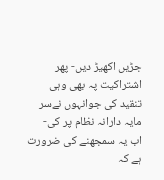جڑیں اکھیڑ دیں- پھر اشتراکیت پہ بھی وہی تنقید کی جوانہوں نےسر مایہ دارانہ نظام پر کی-
اب یہ سمجھنے کی ضرورت ہے کہ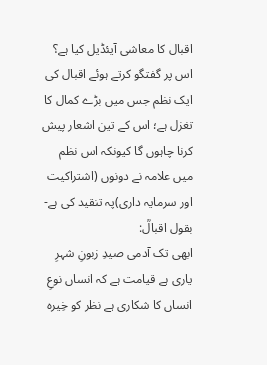اقبال کا معاشی آیئڈیل کیا ہے؟ اس پر گفتگو کرتے ہوئے اقبال کی ایک نظم جس میں بڑے کمال کا تغزل ہے؛ اس کے تین اشعار پیش کرنا چاہوں گا کیونکہ اس نظم میں علامہ نے دونوں (اشتراکیت اور سرمایہ داری)پہ تنقید کی ہے-بقول اقبالؒ:
ابھی تک آدمی صیدِ زبونِ شہرِ یاری ہے قیامت ہے کہ انساں نوعِ انساں کا شکاری ہے نظر کو خِیرہ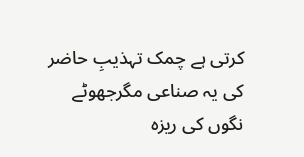کرتی ہے چمک تہذیبِ حاضر کی یہ صناعی مگرجھوٹے نگوں کی ریزہ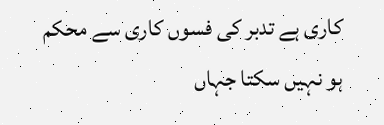کاری ہے تدبر کی فسوں کاری سے محکم ہو نہیں سکتا جہاں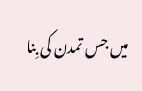میں جس تمدن کی بِنا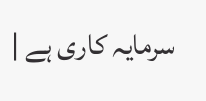سرمایہ کاری ہے |